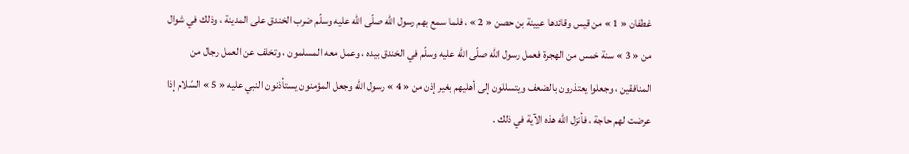غطفان « 1 » من قيس وقائدها عيينة بن حصن « 2 » ، فلما سمع بهم رسول اللّه صلّى اللّه عليه وسلّم ضرب الخندق على المدينة ، وذلك في شوال من « 3 » سنة خمس من الهجرة فعمل رسول اللّه صلّى اللّه عليه وسلّم في الخندق بيده ، وعمل معه المسلمون ، وتخلف عن العمل رجال من المنافقين ، وجعلوا يعتذرون بالضعف ويتسللون إلى أهليهم بغير إذن من « 4 » رسول اللّه وجعل المؤمنون يستأذنون النبي عليه « 5 » السّلام إذا عرضت لهم حاجة ، فأنزل اللّه هذه الآية في ذلك .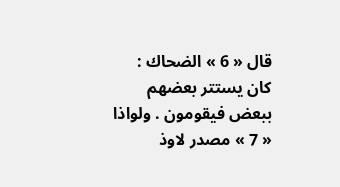قال « 6 » الضحاك : كان يستتر بعضهم ببعض فيقومون . ولواذا « 7 » مصدر لاوذ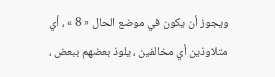ويجوز أن يكون في موضع الحال « 8 » ، أي متلاوذين أي مخالفين ، يلوذ بعضهم ببعض ،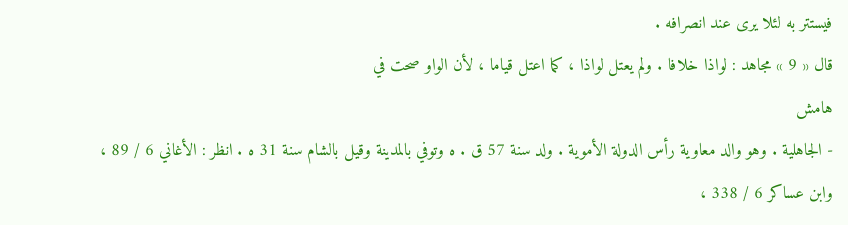فيستتر به لئلا يرى عند انصرافه .
قال « 9 » مجاهد : لواذا خلافا . ولم يعتل لواذا ، كما اعتل قياما ، لأن الواو صحت في
هامش
- الجاهلية . وهو والد معاوية رأس الدولة الأموية . ولد سنة 57 ق . ه وتوفي بالمدينة وقيل بالشام سنة 31 ه . انظر : الأغاني 6 / 89 ، وابن عساكر 6 / 338 ،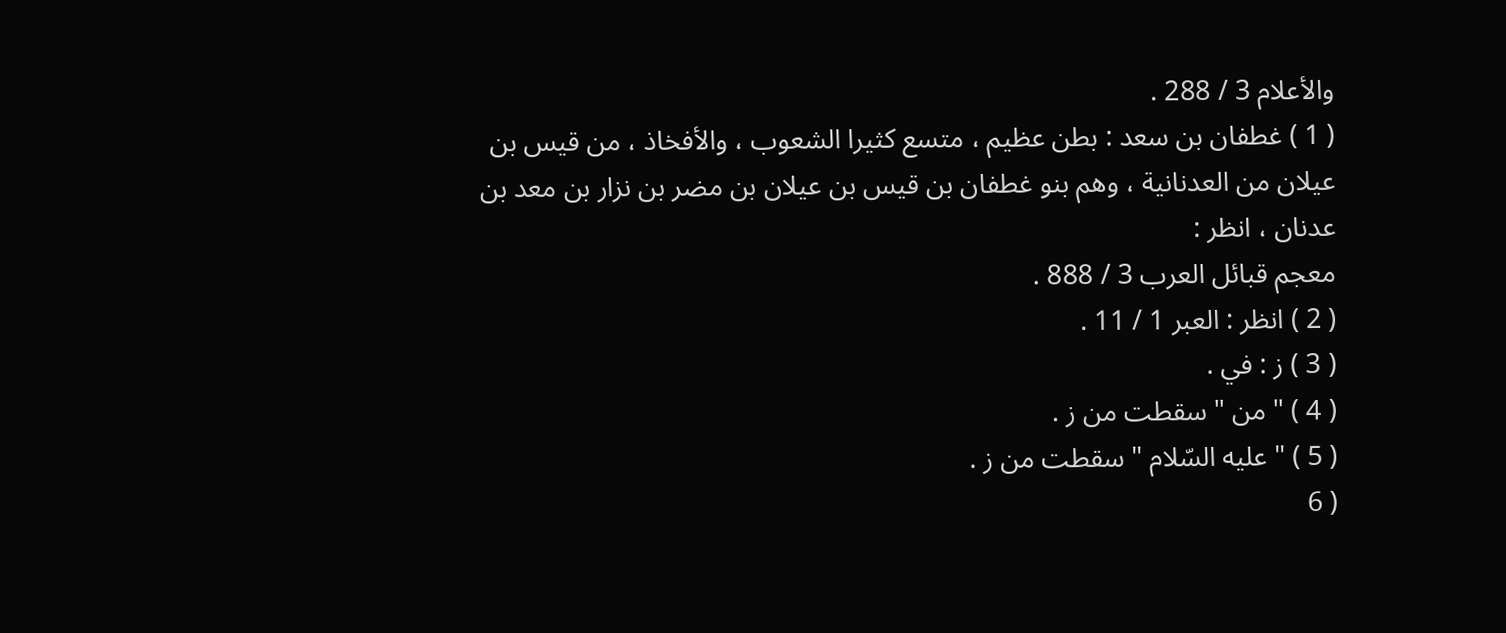والأعلام 3 / 288 .
( 1 ) غطفان بن سعد : بطن عظيم ، متسع كثيرا الشعوب ، والأفخاذ ، من قيس بن عيلان من العدنانية ، وهم بنو غطفان بن قيس بن عيلان بن مضر بن نزار بن معد بن عدنان ، انظر :
معجم قبائل العرب 3 / 888 .
( 2 ) انظر : العبر 1 / 11 .
( 3 ) ز : في .
( 4 ) " من " سقطت من ز .
( 5 ) " عليه السّلام " سقطت من ز .
( 6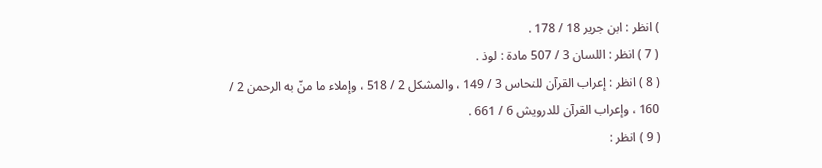) انظر : ابن جرير 18 / 178 .
( 7 ) انظر : اللسان 3 / 507 مادة : لوذ .
( 8 ) انظر : إعراب القرآن للنحاس 3 / 149 ، والمشكل 2 / 518 ، وإملاء ما منّ به الرحمن 2 / 160 ، وإعراب القرآن للدرويش 6 / 661 .
( 9 ) انظر :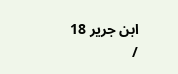ابن جرير 18 /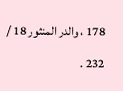178 ، والدر المنثور 18 / 232 .